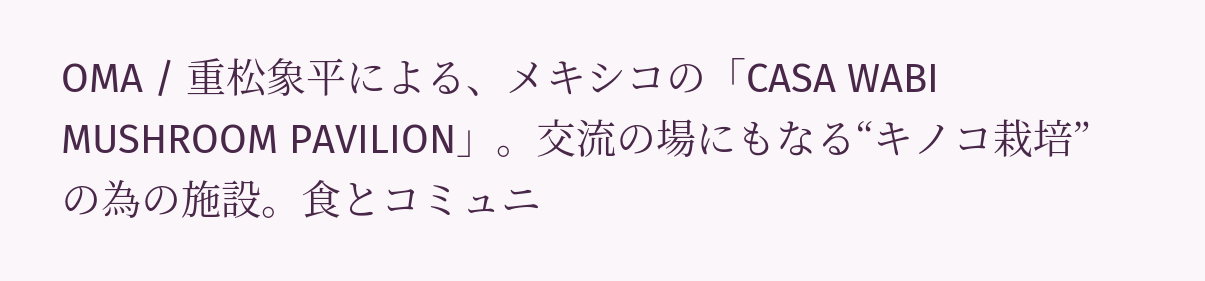OMA / 重松象平による、メキシコの「CASA WABI MUSHROOM PAVILION」。交流の場にもなる“キノコ栽培”の為の施設。食とコミュニ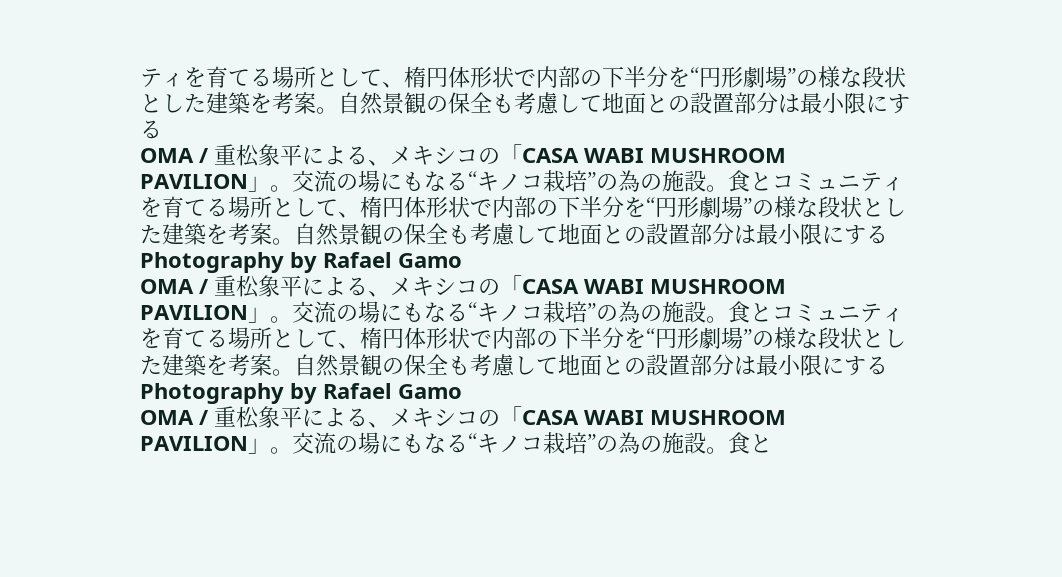ティを育てる場所として、楕円体形状で内部の下半分を“円形劇場”の様な段状とした建築を考案。自然景観の保全も考慮して地面との設置部分は最小限にする
OMA / 重松象平による、メキシコの「CASA WABI MUSHROOM PAVILION」。交流の場にもなる“キノコ栽培”の為の施設。食とコミュニティを育てる場所として、楕円体形状で内部の下半分を“円形劇場”の様な段状とした建築を考案。自然景観の保全も考慮して地面との設置部分は最小限にする Photography by Rafael Gamo
OMA / 重松象平による、メキシコの「CASA WABI MUSHROOM PAVILION」。交流の場にもなる“キノコ栽培”の為の施設。食とコミュニティを育てる場所として、楕円体形状で内部の下半分を“円形劇場”の様な段状とした建築を考案。自然景観の保全も考慮して地面との設置部分は最小限にする Photography by Rafael Gamo
OMA / 重松象平による、メキシコの「CASA WABI MUSHROOM PAVILION」。交流の場にもなる“キノコ栽培”の為の施設。食と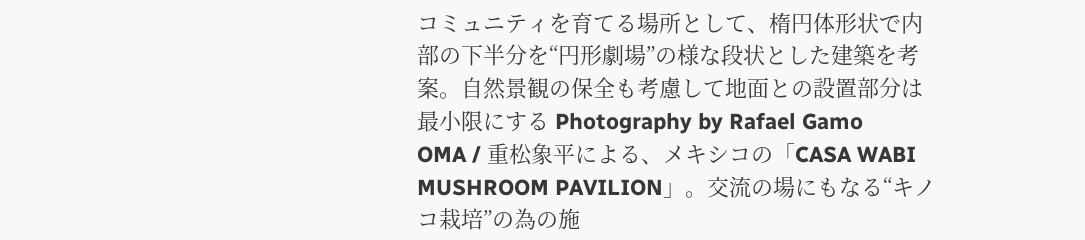コミュニティを育てる場所として、楕円体形状で内部の下半分を“円形劇場”の様な段状とした建築を考案。自然景観の保全も考慮して地面との設置部分は最小限にする Photography by Rafael Gamo
OMA / 重松象平による、メキシコの「CASA WABI MUSHROOM PAVILION」。交流の場にもなる“キノコ栽培”の為の施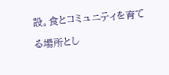設。食とコミュニティを育てる場所とし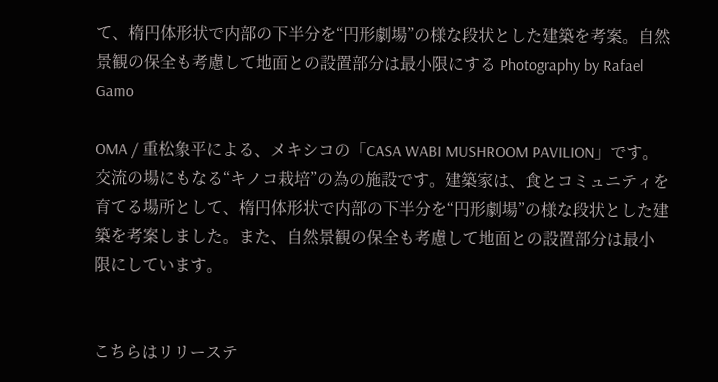て、楕円体形状で内部の下半分を“円形劇場”の様な段状とした建築を考案。自然景観の保全も考慮して地面との設置部分は最小限にする Photography by Rafael Gamo

OMA / 重松象平による、メキシコの「CASA WABI MUSHROOM PAVILION」です。
交流の場にもなる“キノコ栽培”の為の施設です。建築家は、食とコミュニティを育てる場所として、楕円体形状で内部の下半分を“円形劇場”の様な段状とした建築を考案しました。また、自然景観の保全も考慮して地面との設置部分は最小限にしています。


こちらはリリーステ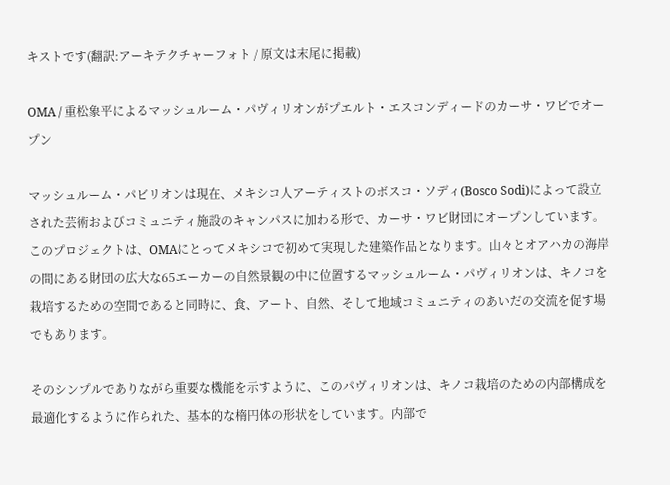キストです(翻訳:アーキテクチャーフォト / 原文は末尾に掲載)

OMA / 重松象平によるマッシュルーム・パヴィリオンがプエルト・エスコンディードのカーサ・ワビでオープン

マッシュルーム・パビリオンは現在、メキシコ人アーティストのボスコ・ソディ(Bosco Sodi)によって設立された芸術およびコミュニティ施設のキャンパスに加わる形で、カーサ・ワビ財団にオープンしています。このプロジェクトは、OMAにとってメキシコで初めて実現した建築作品となります。山々とオアハカの海岸の間にある財団の広大な65エーカーの自然景観の中に位置するマッシュルーム・パヴィリオンは、キノコを栽培するための空間であると同時に、食、アート、自然、そして地域コミュニティのあいだの交流を促す場でもあります。

そのシンプルでありながら重要な機能を示すように、このパヴィリオンは、キノコ栽培のための内部構成を最適化するように作られた、基本的な楕円体の形状をしています。内部で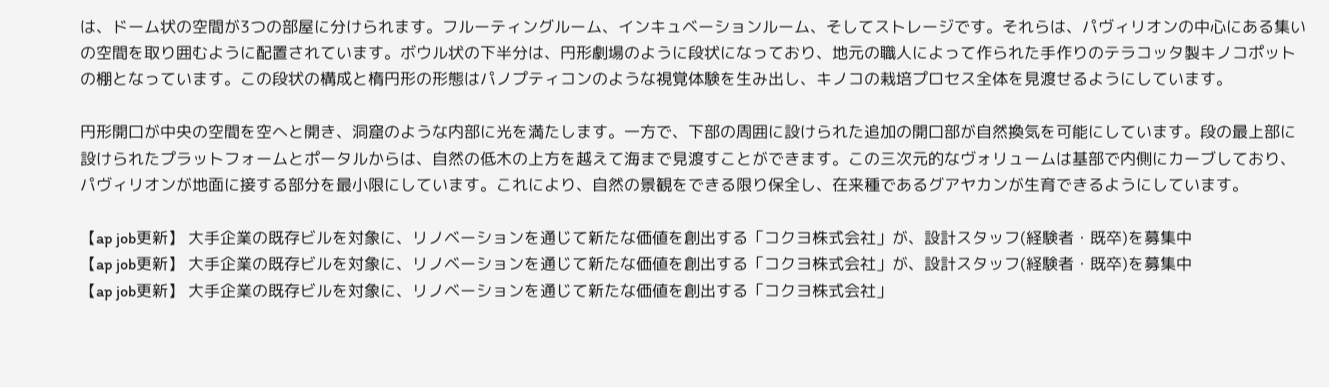は、ドーム状の空間が3つの部屋に分けられます。フルーティングルーム、インキュベーションルーム、そしてストレージです。それらは、パヴィリオンの中心にある集いの空間を取り囲むように配置されています。ボウル状の下半分は、円形劇場のように段状になっており、地元の職人によって作られた手作りのテラコッタ製キノコポットの棚となっています。この段状の構成と楕円形の形態はパノプティコンのような視覚体験を生み出し、キノコの栽培プロセス全体を見渡せるようにしています。

円形開口が中央の空間を空へと開き、洞窟のような内部に光を満たします。一方で、下部の周囲に設けられた追加の開口部が自然換気を可能にしています。段の最上部に設けられたプラットフォームとポータルからは、自然の低木の上方を越えて海まで見渡すことができます。この三次元的なヴォリュームは基部で内側にカーブしており、パヴィリオンが地面に接する部分を最小限にしています。これにより、自然の景観をできる限り保全し、在来種であるグアヤカンが生育できるようにしています。

【ap job更新】 大手企業の既存ビルを対象に、リノベーションを通じて新たな価値を創出する「コクヨ株式会社」が、設計スタッフ(経験者・既卒)を募集中
【ap job更新】 大手企業の既存ビルを対象に、リノベーションを通じて新たな価値を創出する「コクヨ株式会社」が、設計スタッフ(経験者・既卒)を募集中
【ap job更新】 大手企業の既存ビルを対象に、リノベーションを通じて新たな価値を創出する「コクヨ株式会社」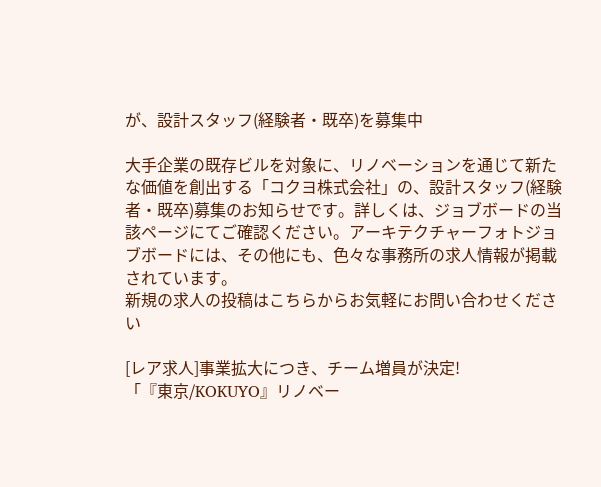が、設計スタッフ(経験者・既卒)を募集中

大手企業の既存ビルを対象に、リノベーションを通じて新たな価値を創出する「コクヨ株式会社」の、設計スタッフ(経験者・既卒)募集のお知らせです。詳しくは、ジョブボードの当該ページにてご確認ください。アーキテクチャーフォトジョブボードには、その他にも、色々な事務所の求人情報が掲載されています。
新規の求人の投稿はこちらからお気軽にお問い合わせください

[レア求人]事業拡大につき、チーム増員が決定!
「『東京/KOKUYO』リノベー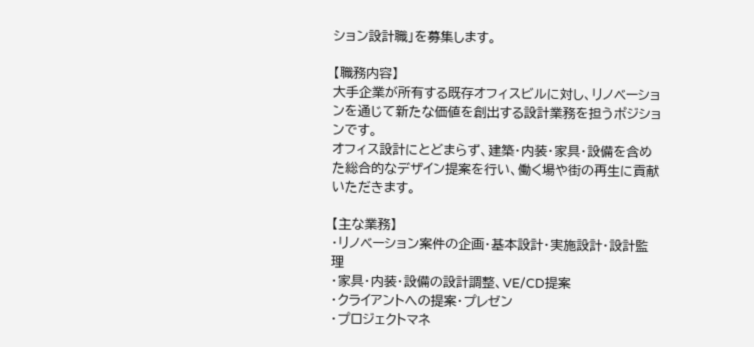ション設計職」を募集します。

【職務内容】
大手企業が所有する既存オフィスビルに対し、リノベーションを通じて新たな価値を創出する設計業務を担うポジションです。
オフィス設計にとどまらず、建築・内装・家具・設備を含めた総合的なデザイン提案を行い、働く場や街の再生に貢献いただきます。

【主な業務】
・リノベーション案件の企画・基本設計・実施設計・設計監理
・家具・内装・設備の設計調整、VE/CD提案
・クライアントへの提案・プレゼン
・プロジェクトマネ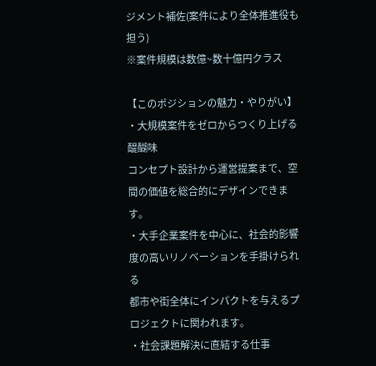ジメント補佐(案件により全体推進役も担う)
※案件規模は数億~数十億円クラス

【このポジションの魅力・やりがい】
・大規模案件をゼロからつくり上げる醍醐味
コンセプト設計から運営提案まで、空間の価値を総合的にデザインできます。
・大手企業案件を中心に、社会的影響度の高いリノベーションを手掛けられる
都市や街全体にインパクトを与えるプロジェクトに関われます。
・社会課題解決に直結する仕事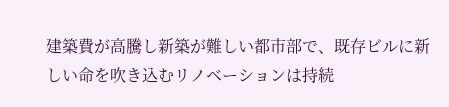建築費が高騰し新築が難しい都市部で、既存ビルに新しい命を吹き込むリノベーションは持続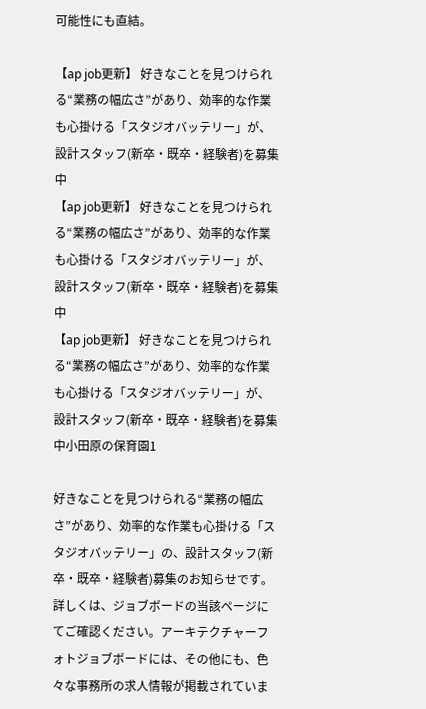可能性にも直結。

【ap job更新】 好きなことを見つけられる“業務の幅広さ”があり、効率的な作業も心掛ける「スタジオバッテリー」が、設計スタッフ(新卒・既卒・経験者)を募集中
【ap job更新】 好きなことを見つけられる“業務の幅広さ”があり、効率的な作業も心掛ける「スタジオバッテリー」が、設計スタッフ(新卒・既卒・経験者)を募集中
【ap job更新】 好きなことを見つけられる“業務の幅広さ”があり、効率的な作業も心掛ける「スタジオバッテリー」が、設計スタッフ(新卒・既卒・経験者)を募集中小田原の保育園1

好きなことを見つけられる“業務の幅広さ”があり、効率的な作業も心掛ける「スタジオバッテリー」の、設計スタッフ(新卒・既卒・経験者)募集のお知らせです。詳しくは、ジョブボードの当該ページにてご確認ください。アーキテクチャーフォトジョブボードには、その他にも、色々な事務所の求人情報が掲載されていま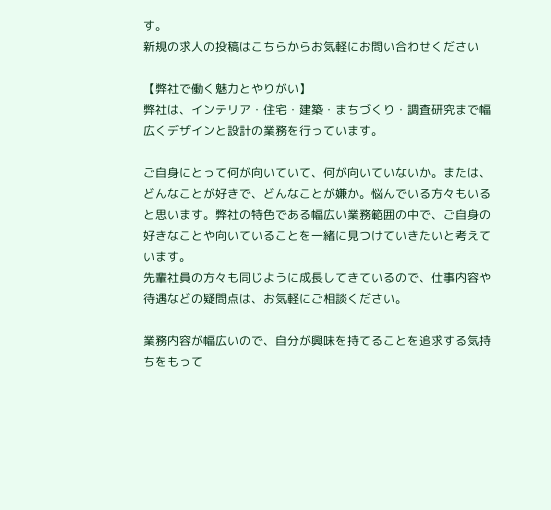す。
新規の求人の投稿はこちらからお気軽にお問い合わせください

【弊社で働く魅力とやりがい】
弊社は、インテリア・住宅・建築・まちづくり・調査研究まで幅広くデザインと設計の業務を行っています。

ご自身にとって何が向いていて、何が向いていないか。または、どんなことが好きで、どんなことが嫌か。悩んでいる方々もいると思います。弊社の特色である幅広い業務範囲の中で、ご自身の好きなことや向いていることを一緒に見つけていきたいと考えています。
先輩社員の方々も同じように成長してきているので、仕事内容や待遇などの疑問点は、お気軽にご相談ください。

業務内容が幅広いので、自分が興味を持てることを追求する気持ちをもって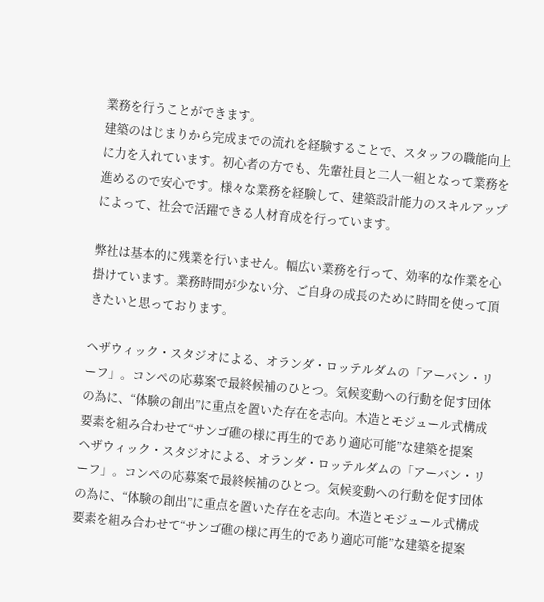業務を行うことができます。
建築のはじまりから完成までの流れを経験することで、スタッフの職能向上に力を入れています。初心者の方でも、先輩社員と二人一組となって業務を進めるので安心です。様々な業務を経験して、建築設計能力のスキルアップによって、社会で活躍できる人材育成を行っています。

弊社は基本的に残業を行いません。幅広い業務を行って、効率的な作業を心掛けています。業務時間が少ない分、ご自身の成長のために時間を使って頂きたいと思っております。

ヘザウィック・スタジオによる、オランダ・ロッテルダムの「アーバン・リーフ」。コンペの応募案で最終候補のひとつ。気候変動への行動を促す団体の為に、“体験の創出”に重点を置いた存在を志向。木造とモジュール式構成要素を組み合わせて“サンゴ礁の様に再生的であり適応可能”な建築を提案
ヘザウィック・スタジオによる、オランダ・ロッテルダムの「アーバン・リーフ」。コンペの応募案で最終候補のひとつ。気候変動への行動を促す団体の為に、“体験の創出”に重点を置いた存在を志向。木造とモジュール式構成要素を組み合わせて“サンゴ礁の様に再生的であり適応可能”な建築を提案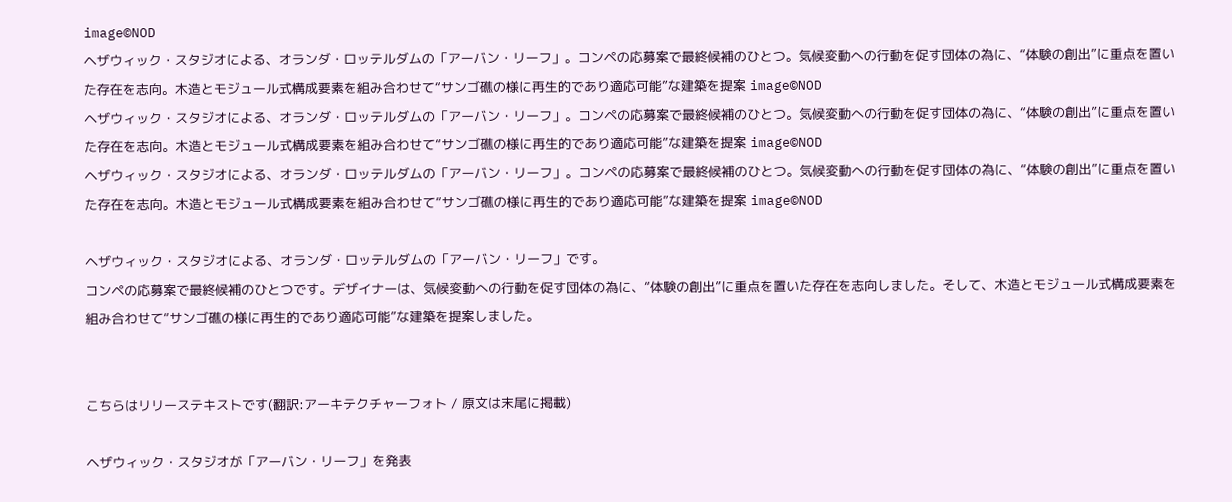image©NOD
ヘザウィック・スタジオによる、オランダ・ロッテルダムの「アーバン・リーフ」。コンペの応募案で最終候補のひとつ。気候変動への行動を促す団体の為に、“体験の創出”に重点を置いた存在を志向。木造とモジュール式構成要素を組み合わせて“サンゴ礁の様に再生的であり適応可能”な建築を提案 image©NOD
ヘザウィック・スタジオによる、オランダ・ロッテルダムの「アーバン・リーフ」。コンペの応募案で最終候補のひとつ。気候変動への行動を促す団体の為に、“体験の創出”に重点を置いた存在を志向。木造とモジュール式構成要素を組み合わせて“サンゴ礁の様に再生的であり適応可能”な建築を提案 image©NOD
ヘザウィック・スタジオによる、オランダ・ロッテルダムの「アーバン・リーフ」。コンペの応募案で最終候補のひとつ。気候変動への行動を促す団体の為に、“体験の創出”に重点を置いた存在を志向。木造とモジュール式構成要素を組み合わせて“サンゴ礁の様に再生的であり適応可能”な建築を提案 image©NOD

ヘザウィック・スタジオによる、オランダ・ロッテルダムの「アーバン・リーフ」です。
コンペの応募案で最終候補のひとつです。デザイナーは、気候変動への行動を促す団体の為に、“体験の創出”に重点を置いた存在を志向しました。そして、木造とモジュール式構成要素を組み合わせて“サンゴ礁の様に再生的であり適応可能”な建築を提案しました。


こちらはリリーステキストです(翻訳:アーキテクチャーフォト / 原文は末尾に掲載)

ヘザウィック・スタジオが「アーバン・リーフ」を発表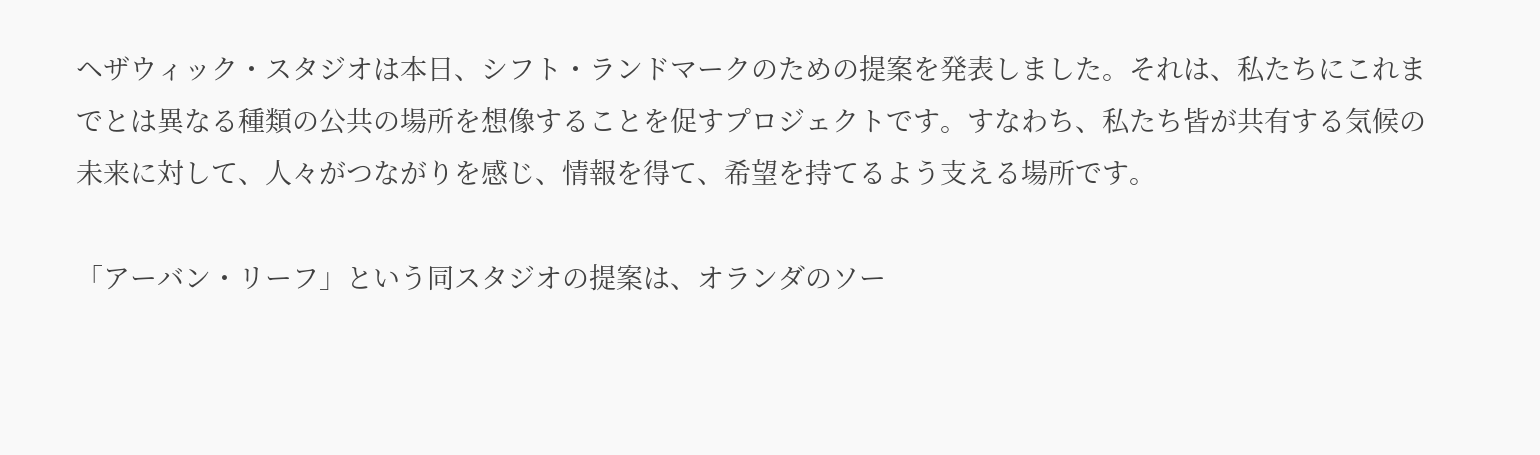ヘザウィック・スタジオは本日、シフト・ランドマークのための提案を発表しました。それは、私たちにこれまでとは異なる種類の公共の場所を想像することを促すプロジェクトです。すなわち、私たち皆が共有する気候の未来に対して、人々がつながりを感じ、情報を得て、希望を持てるよう支える場所です。

「アーバン・リーフ」という同スタジオの提案は、オランダのソー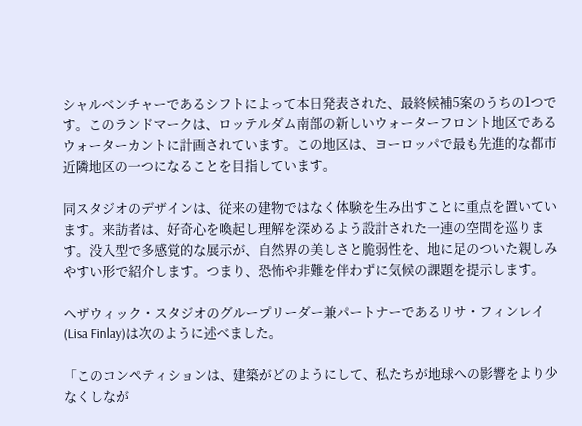シャルベンチャーであるシフトによって本日発表された、最終候補5案のうちの1つです。このランドマークは、ロッテルダム南部の新しいウォーターフロント地区であるウォーターカントに計画されています。この地区は、ヨーロッパで最も先進的な都市近隣地区の一つになることを目指しています。

同スタジオのデザインは、従来の建物ではなく体験を生み出すことに重点を置いています。来訪者は、好奇心を喚起し理解を深めるよう設計された一連の空間を巡ります。没入型で多感覚的な展示が、自然界の美しさと脆弱性を、地に足のついた親しみやすい形で紹介します。つまり、恐怖や非難を伴わずに気候の課題を提示します。

ヘザウィック・スタジオのグループリーダー兼パートナーであるリサ・フィンレイ(Lisa Finlay)は次のように述べました。

「このコンペティションは、建築がどのようにして、私たちが地球への影響をより少なくしなが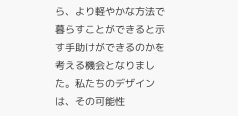ら、より軽やかな方法で暮らすことができると示す手助けができるのかを考える機会となりました。私たちのデザインは、その可能性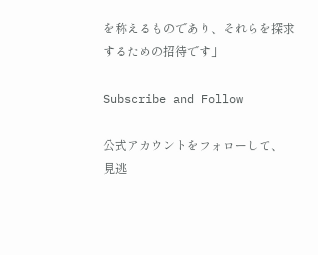を称えるものであり、それらを探求するための招待です」

Subscribe and Follow

公式アカウントをフォローして、
見逃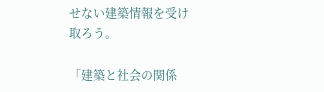せない建築情報を受け取ろう。

「建築と社会の関係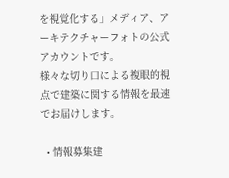を視覚化する」メディア、アーキテクチャーフォトの公式アカウントです。
様々な切り口による複眼的視点で建築に関する情報を最速でお届けします。

  • 情報募集建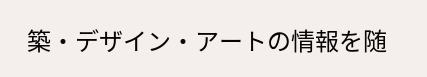築・デザイン・アートの情報を随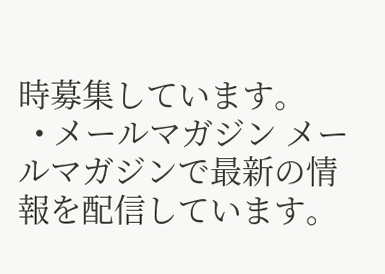時募集しています。
  • メールマガジン メールマガジンで最新の情報を配信しています。